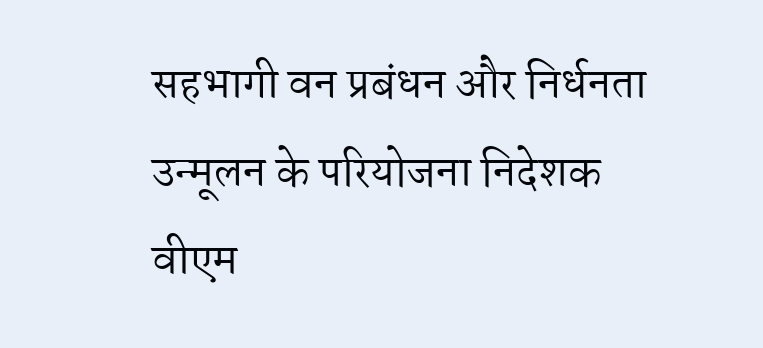सहभागी वन प्रबंधन और निर्धनता उन्मूलन के परियोजना निदेशक वीएम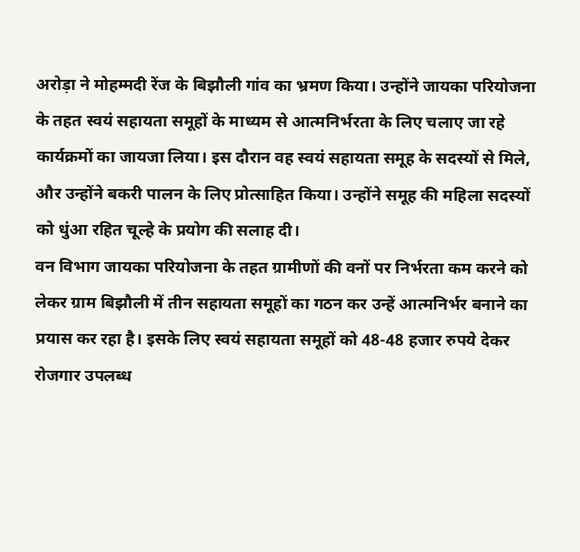अरोड़ा ने मोहम्मदी रेंज के बिझौली गांव का भ्रमण किया। उन्होंने जायका परियोजना के तहत स्वयं सहायता समूहों के माध्यम से आत्मनिर्भरता के लिए चलाए जा रहे कार्यक्रमों का जायजा लिया। इस दौरान वह स्वयं सहायता समूह के सदस्यों से मिले, और उन्होंने बकरी पालन के लिए प्रोत्साहित किया। उन्होंने समूह की महिला सदस्यों को धुंआ रहित चूल्हे के प्रयोग की सलाह दी।
वन विभाग जायका परियोजना के तहत ग्रामीणों की वनों पर निर्भरता कम करने को लेकर ग्राम बिझौली में तीन सहायता समूहों का गठन कर उन्हें आत्मनिर्भर बनाने का प्रयास कर रहा है। इसके लिए स्वयं सहायता समूहों को 48-48 हजार रुपये देकर रोजगार उपलब्ध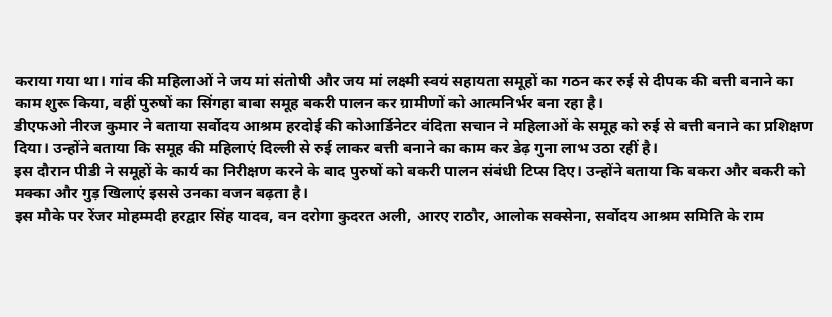कराया गया था। गांव की महिलाओं ने जय मां संतोषी और जय मां लक्ष्मी स्वयं सहायता समूहों का गठन कर रुई से दीपक की बत्ती बनाने का काम शुरू किया, वहीं पुरुषों का सिंगहा बाबा समूह बकरी पालन कर ग्रामीणों को आत्मनिर्भर बना रहा है।
डीएफओ नीरज कुमार ने बताया सर्वोदय आश्रम हरदोई की कोआर्डिनेटर वंदिता सचान ने महिलाओं के समूह को रुई से बत्ती बनाने का प्रशिक्षण दिया। उन्होंने बताया कि समूह की महिलाएं दिल्ली से रुई लाकर बत्ती बनाने का काम कर डेढ़ गुना लाभ उठा रहीं है।
इस दौरान पीडी ने समूहों के कार्य का निरीक्षण करने के बाद पुरुषों को बकरी पालन संबंधी टिप्स दिए। उन्होंने बताया कि बकरा और बकरी को मक्का और गुड़ खिलाएं इससे उनका वजन बढ़ता है।
इस मौके पर रेंजर मोहम्मदी हरद्वार सिंह यादव, वन दरोगा कुदरत अली, आरए राठौर, आलोक सक्सेना, सर्वोदय आश्रम समिति के राम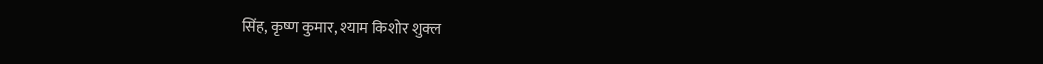सिंह, कृष्ण कुमार, श्याम किशोर शुक्ल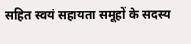सहित स्वयं सहायता समूहों के सदस्य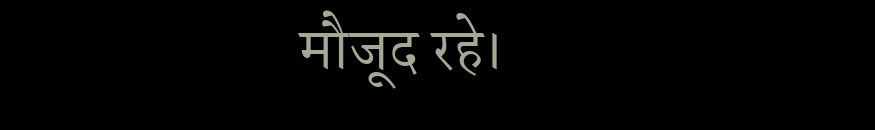मौजूद रहे।